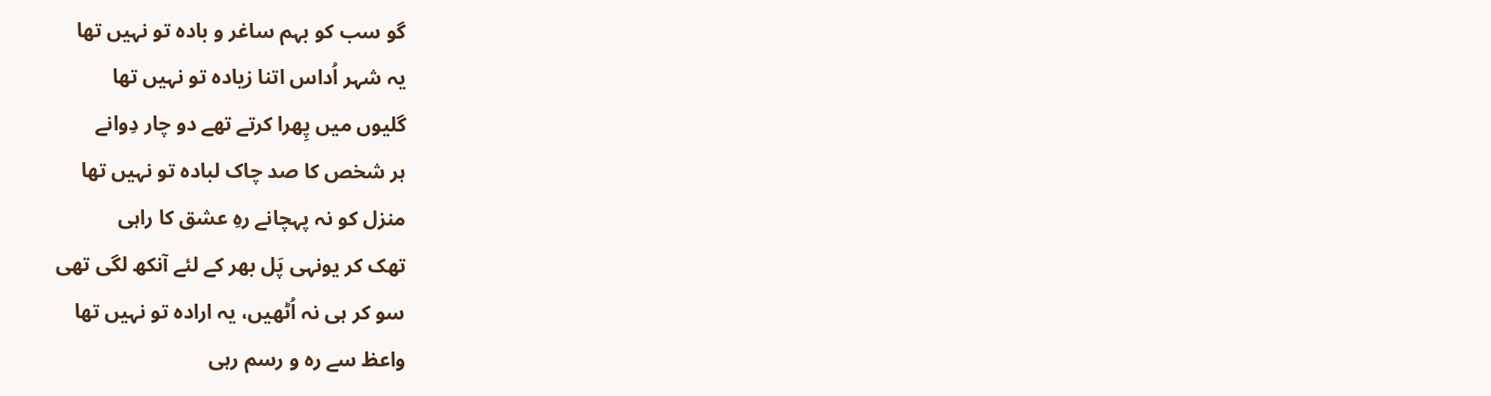گو سب کو بہم ساغر و بادہ تو نہیں تھا
یہ شہر اُداس اتنا زیادہ تو نہیں تھا
گلیوں میں پِھرا کرتے تھے دو چار دِوانے
ہر شخص کا صد چاک لبادہ تو نہیں تھا
منزل کو نہ پہچانے رہِ عشق کا راہی
تھک کر یونہی پَل بھر کے لئے آنکھ لگی تھی
سو کر ہی نہ اُٹھیں، یہ ارادہ تو نہیں تھا
واعظ سے رہ و رسم رہی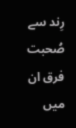رِند سے صُحبت
فرق ان میں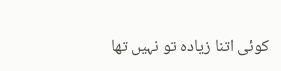کوئی اتنا زیادہ تو نہیں تھا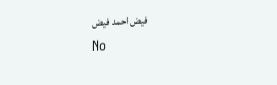فیض احمد فیض
No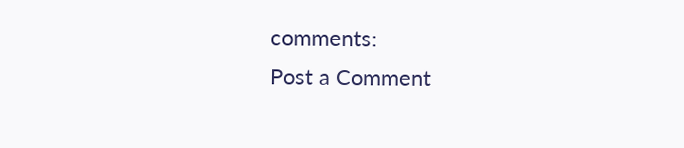comments:
Post a Comment